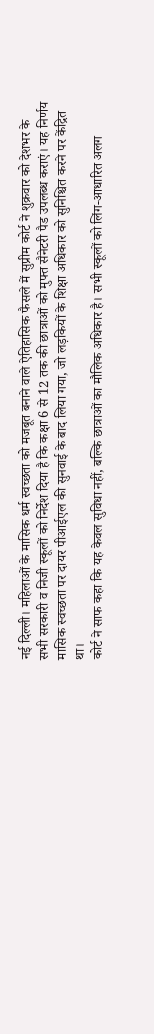नई दिल्ली। महिलाओं के मासिक धर्म स्वच्छता को मजबूत बनाने वाले ऐतिहासिक फैसले में सुप्रीम कोर्ट ने शुक्रवार को देशभर के सभी सरकारी व निजी स्कूलों को निर्देश दिया है कि कक्षा 6 से 12 तक की छात्राओं को मुफ्त सैनेटरी पैड उपलब्ध कराएं। यह निर्णय मासिक स्वच्छता पर दायर पीआईएल की सुनवाई के बाद लिया गया, जो लड़कियों के शिक्षा अधिकार को सुनिश्चित करने पर केंद्रित था।
कोर्ट ने साफ कहा कि यह केवल सुविधा नहीं, बल्कि छात्राओं का मौलिक अधिकार है। सभी स्कूलों को लिंग-आधारित अलग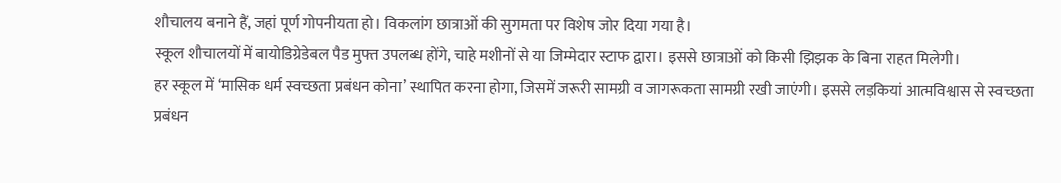शौचालय बनाने हैं, जहां पूर्ण गोपनीयता हो। विकलांग छात्राओं की सुगमता पर विशेष जोर दिया गया है।
स्कूल शौचालयों में बायोडिग्रेडेबल पैड मुफ्त उपलब्ध होंगे, चाहे मशीनों से या जिम्मेदार स्टाफ द्वारा। इससे छात्राओं को किसी झिझक के बिना राहत मिलेगी।
हर स्कूल में ‘मासिक धर्म स्वच्छता प्रबंधन कोना’ स्थापित करना होगा, जिसमें जरूरी सामग्री व जागरूकता सामग्री रखी जाएंगी। इससे लड़कियां आत्मविश्वास से स्वच्छता प्रबंधन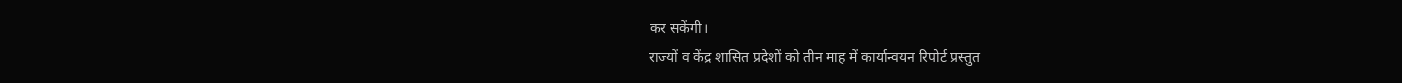कर सकेंगी।
राज्यों व केंद्र शासित प्रदेशों को तीन माह में कार्यान्वयन रिपोर्ट प्रस्तुत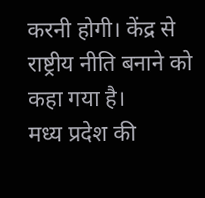करनी होगी। केंद्र से राष्ट्रीय नीति बनाने को कहा गया है।
मध्य प्रदेश की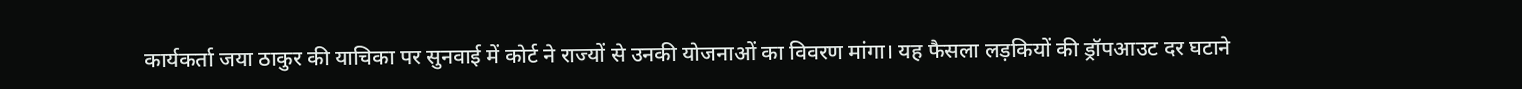कार्यकर्ता जया ठाकुर की याचिका पर सुनवाई में कोर्ट ने राज्यों से उनकी योजनाओं का विवरण मांगा। यह फैसला लड़कियों की ड्रॉपआउट दर घटाने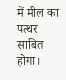में मील का पत्थर साबित होगा।